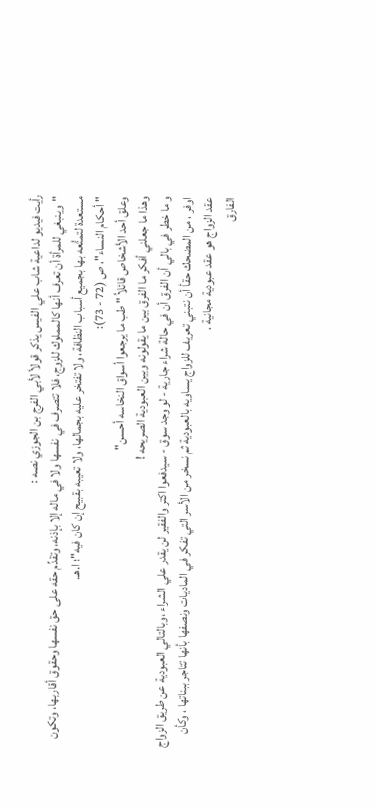رأيت فيديو لداعية شاب علي الفيس يذكر قولأ لأبي الفرج بن الجوزي نصه :
"وينبغي للمرأة أن تعرف أنها كالمملوك للزوج، فلا تتصرف في نفسها ولا في ماله إلا بإذنه، وتقدِّم حقه على حق نفسها وحقوق أقاربها، وتكون مستعدة لتمتُّعه بها بجميع أسباب النظافة، ولا تفتخر عليه بجمالها، ولا تعيبه بقبيح إن كان فيه"؛ ا.هـ.
" أحكام النساء"، ص (72 - 73):
وعلق أحد الأشخاص قائلاُ " طب ما يرجعوا أسواق النخاسه أحسن"
وهذا ما جعلني أفكر ما الفرق بين ما يقولونه وبين العبودية الصريحه !
و ما خطر في بالي أن الفرق أن في حالة شراء جارية - لو وجد سوق - سيدفعوا اكتر والفقير لن يقدر علي الشراء ،وبالتالي العبودية عن طريق الزواج اوفر ، من المضحك حقأ أن نتبني تعريف للزواج يساويه بالعبودية ثم نسخر من الأسر التي تفكر في الماديات ونصفها بأنها تتاجر ببناتها ، وكأن عقد الزواج هو عقد عبودية مجانية .
الفارق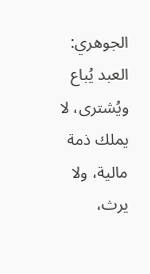الجوهري: العبد يُباع ويُشترى، لا يملك ذمة مالية، ولا يرث،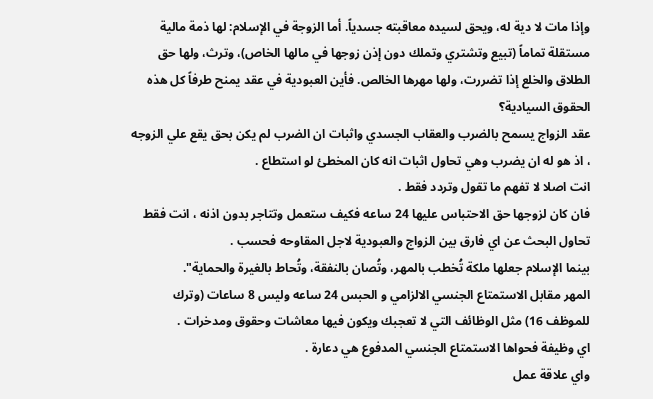وإذا مات لا دية له، ويحق لسيده معاقبته جسدياً. أما الزوجة في الإسلام: لها ذمة مالية مستقلة تماماً (تبيع وتشتري وتملك دون إذن زوجها في مالها الخاص)، وترث، ولها حق الطلاق والخلع إذا تضررت، ولها مهرها الخالص. فأين العبودية في عقد يمنح طرفاً كل هذه الحقوق السيادية؟
عقد الزواج يسمح بالضرب والعقاب الجسدي واثبات ان الضرب لم يكن بحق يقع علي الزوجه ، اذ هو له ان يضرب وهي تحاول اثبات انه كان المخطئ لو استطاع .
انت اصلا لا تفهم ما تقول وتردد فقط .
فان كان لزوجها حق الاحتباس عليها 24 ساعه فكيف ستعمل وتتاجر بدون اذنه ، انت فقط تحاول البحث عن اي فارق بين الزواج والعبودية لاجل المقاوحه فحسب .
بينما الإسلام جعلها ملكة تُخطب بالمهر، وتُصان بالنفقة، وتُحاط بالغيرة والحماية".
المهر مقابل الاستمتاع الجنسي الالزامي و الحبس 24 ساعه وليس 8 ساعات (وترك للموظف 16) مثل الوظائف التي لا تعجبك ويكون فيها معاشات وحقوق ومدخرات .
اي وظيفة فحواها الاستمتاع الجنسي المدفوع هي دعارة .
واي علاقة عمل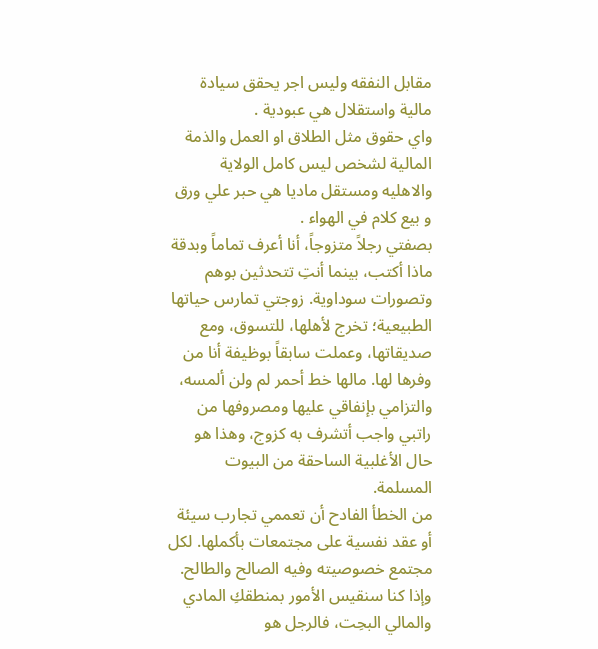مقابل النفقه وليس اجر يحقق سيادة مالية واستقلال هي عبودية .
واي حقوق مثل الطلاق او العمل والذمة المالية لشخص ليس كامل الولاية والاهليه ومستقل ماديا هي حبر علي ورق و بيع كلام في الهواء .
بصفتي رجلاً متزوجاً، أنا أعرف تماماً وبدقة ماذا أكتب، بينما أنتِ تتحدثين بوهم وتصورات سوداوية. زوجتي تمارس حياتها الطبيعية؛ تخرج لأهلها، للتسوق، ومع صديقاتها، وعملت سابقاً بوظيفة أنا من وفرها لها. مالها خط أحمر لم ولن ألمسه، والتزامي بإنفاقي عليها ومصروفها من راتبي واجب أتشرف به كزوج، وهذا هو حال الأغلبية الساحقة من البيوت المسلمة.
من الخطأ الفادح أن تعممي تجارب سيئة أو عقد نفسية على مجتمعات بأكملها. لكل مجتمع خصوصيته وفيه الصالح والطالح. وإذا كنا سنقيس الأمور بمنطقكِ المادي والمالي البحِت، فالرجل هو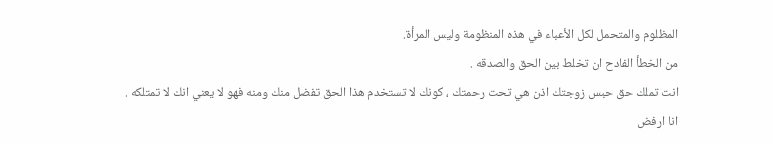المظلوم والمتحمل لكل الأعباء في هذه المنظومة وليس المرأة.
من الخطأ الفادح ان تخلط بين الحق والصدقه .
انت تملك حق حبس زوجتك اذن هي تحت رحمتك ، كونك لا تستخدم هذا الحق تفضل منك ومنه فهو لا يعني انك لا تمتلكه .
انا ارفض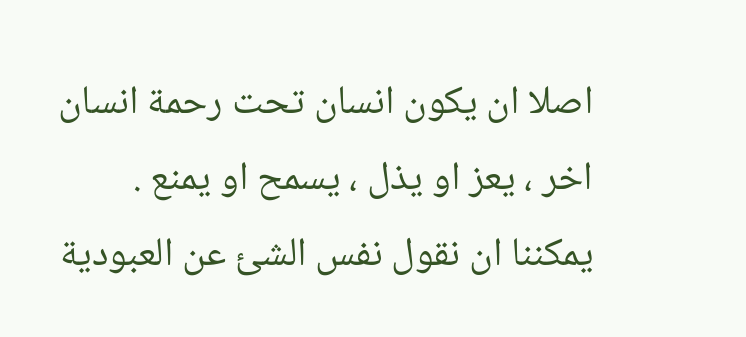اصلا ان يكون انسان تحت رحمة انسان اخر ، يعز او يذل ، يسمح او يمنع .
يمكننا ان نقول نفس الشئ عن العبودية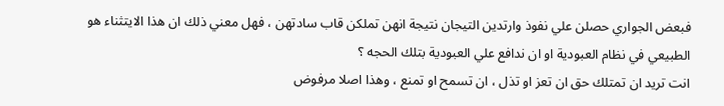فبعض الجواري حصلن علي نفوذ وارتدين التيجان نتيجة انهن تملكن قاب سادتهن ، فهل معني ذلك ان هذا الايتثناء هو الطبيعي في نظام العبودية او ان ندافع علي العبودية بتلك الحجه ؟
انت تريد ان تمتلك حق ان تعز او تذل ، ان تسمح او تمنع ، وهذا اصلا مرفوض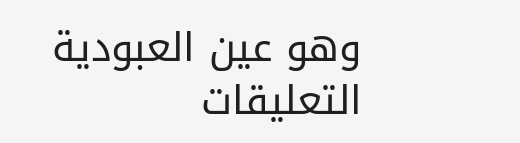وهو عين العبودية
التعليقات